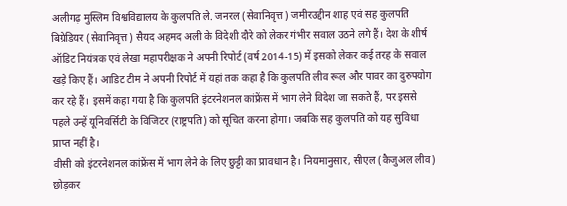अलीगढ़ मुस्लिम विश्वविद्यालय के कुलपति ले. जनरल (सेवानिवृत्त) जमीरउद्दीन शाह एवं सह कुलपति बिग्रेडियर (सेवानिवृत्त) सैयद अहमद अली के विदेशी दौरे को लेकर गंभीर सवाल उठने लगे हैं। देश के शीर्ष ऑडिट नियंत्रक एवं लेखा महापरीक्षक ने अपनी रिपोर्ट (वर्ष 2014-15) में इसको लेकर कई तरह के सवाल खड़े किए हैं। आडिट टीम ने अपनी रिपोर्ट में यहां तक कहा है कि कुलपति लीव रूल और पावर का दुरुपयोग कर रहे हैं। इसमें कहा गया है कि कुलपति इंटरनेशनल कांफ्रेंस में भाग लेने विदेश जा सकते हैं, पर इससे पहले उन्हें यूनिवर्सिटी के विजिटर (राष्ट्रपति) को सूचित करना होगा। जबकि सह कुलपति को यह सुविधा प्राप्त नहीं है।
वीसी को इंटरनेशनल कांफ्रेंस में भाग लेने के लिए छुट्टी का प्रावधान है। नियमानुसार, सीएल (कैजुअल लीव) छोड़कर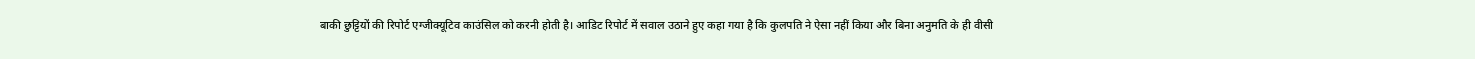बाकी छुट्टियों की रिपोर्ट एग्जीक्यूटिव काउंसिल को करनी होती है। आडिट रिपोर्ट में सवाल उठाने हुए कहा गया है कि कुलपति ने ऐसा नहीं किया और बिना अनुमति के ही वीसी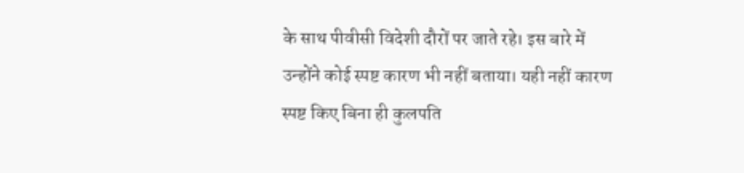के साथ पीवीसी विदेशी दौरों पर जाते रहे। इस बारे में उन्होंने कोई स्पष्ट कारण भी नहीं बताया। यही नहीं कारण स्पष्ट किए बिना ही कुलपति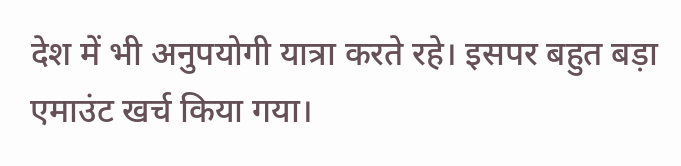देश में भी अनुपयोगी यात्रा करते रहे। इसपर बहुत बड़ा एमाउंट खर्च किया गया।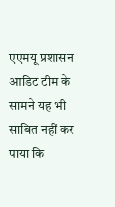एएमयू प्रशासन आडिट टीम के सामने यह भी साबित नहीं कर पाया कि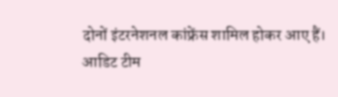दोनों इंटरनेशनल कांफ्रेंस शामिल होकर आए हैं।
आडिट टीम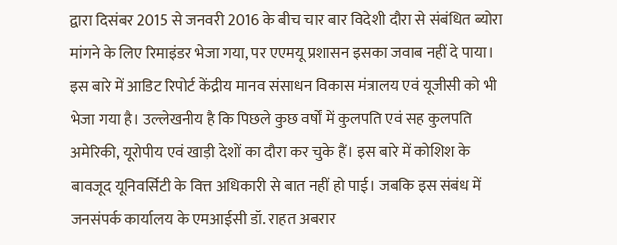द्वारा दिसंबर 2015 से जनवरी 2016 के बीच चार बार विदेशी दौरा से संबंधित ब्योरा मांगने के लिए रिमाइंडर भेजा गया, पर एएमयू प्रशासन इसका जवाब नहीं दे पाया। इस बारे में आडिट रिपोर्ट केंद्रीय मानव संसाधन विकास मंत्रालय एवं यूजीसी को भी भेजा गया है। उल्लेखनीय है कि पिछले कुछ वर्षों में कुलपति एवं सह कुलपति अमेरिकी, यूरोपीय एवं खाड़ी देशों का दौरा कर चुके हैं। इस बारे में कोशिश के बावजूद यूनिवर्सिटी के वित्त अधिकारी से बात नहीं हो पाई। जबकि इस संबंध में जनसंपर्क कार्यालय के एमआईसी डॉ. राहत अबरार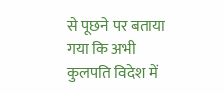से पूछने पर बताया गया कि अभी कुलपति विदेश में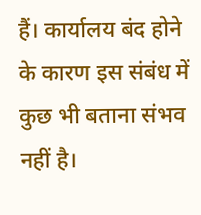हैं। कार्यालय बंद होने के कारण इस संबंध में कुछ भी बताना संभव नहीं है।